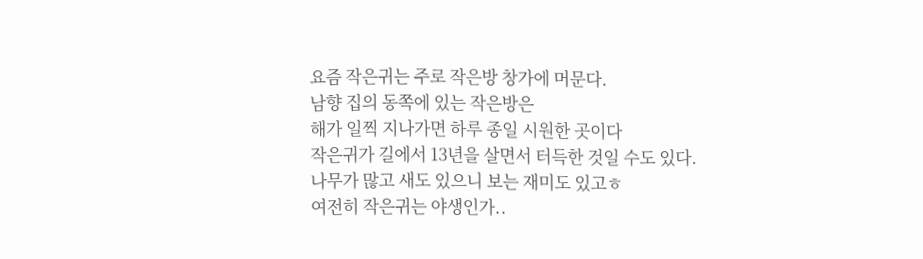요즘 작은귀는 주로 작은방 창가에 머문다.
남향 집의 동쪽에 있는 작은방은
해가 일찍 지나가면 하루 종일 시원한 곳이다
작은귀가 길에서 13년을 살면서 터득한 것일 수도 있다.
나무가 많고 새도 있으니 보는 재미도 있고ㅎ
여전히 작은귀는 야생인가..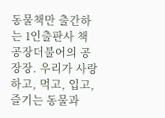동물책만 출간하는 1인출판사 책공장더불어의 공장장. 우리가 사랑하고, 먹고, 입고, 즐기는 동물과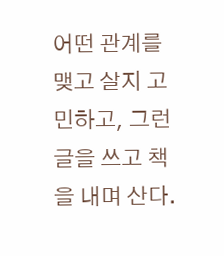어떤 관계를 맺고 살지 고민하고, 그런 글을 쓰고 책을 내며 산다.